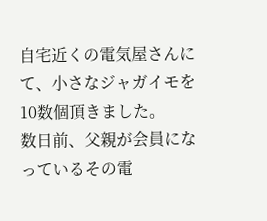自宅近くの電気屋さんにて、小さなジャガイモを10数個頂きました。
数日前、父親が会員になっているその電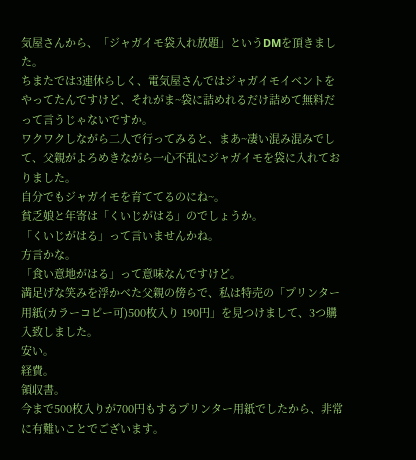気屋さんから、「ジャガイモ袋入れ放題」というDMを頂きました。
ちまたでは3連休らしく、電気屋さんではジャガイモイベントをやってたんですけど、それがま~袋に詰めれるだけ詰めて無料だって言うじゃないですか。
ワクワクしながら二人で行ってみると、まあ~凄い混み混みでして、父親がよろめきながら一心不乱にジャガイモを袋に入れておりました。
自分でもジャガイモを育ててるのにね~。
貧乏娘と年寄は「くいじがはる」のでしょうか。
「くいじがはる」って言いませんかね。
方言かな。
「食い意地がはる」って意味なんですけど。
満足げな笑みを浮かべた父親の傍らで、私は特売の「プリンター用紙(カラーコピー可)500枚入り 190円」を見つけまして、3つ購入致しました。
安い。
経費。
領収書。
今まで500枚入りが700円もするプリンター用紙でしたから、非常に有難いことでございます。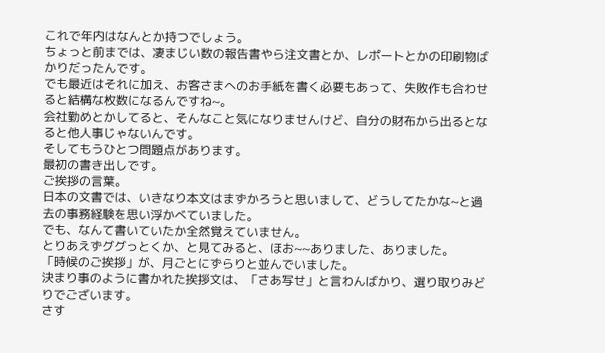これで年内はなんとか持つでしょう。
ちょっと前までは、凄まじい数の報告書やら注文書とか、レポートとかの印刷物ばかりだったんです。
でも最近はそれに加え、お客さまへのお手紙を書く必要もあって、失敗作も合わせると結構な枚数になるんですね~。
会社勤めとかしてると、そんなこと気になりませんけど、自分の財布から出るとなると他人事じゃないんです。
そしてもうひとつ問題点があります。
最初の書き出しです。
ご挨拶の言葉。
日本の文書では、いきなり本文はまずかろうと思いまして、どうしてたかな~と過去の事務経験を思い浮かべていました。
でも、なんて書いていたか全然覚えていません。
とりあえずググっとくか、と見てみると、ほお~~ありました、ありました。
「時候のご挨拶」が、月ごとにずらりと並んでいました。
決まり事のように書かれた挨拶文は、「さあ写せ」と言わんばかり、選り取りみどりでございます。
さす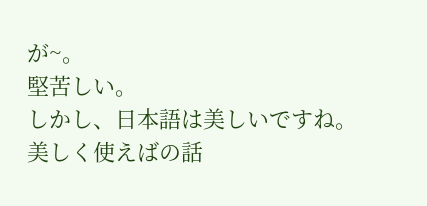が~。
堅苦しい。
しかし、日本語は美しいですね。
美しく使えばの話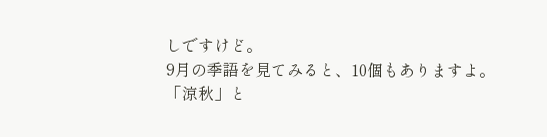しですけど。
9月の季語を見てみると、10個もありますよ。
「涼秋」と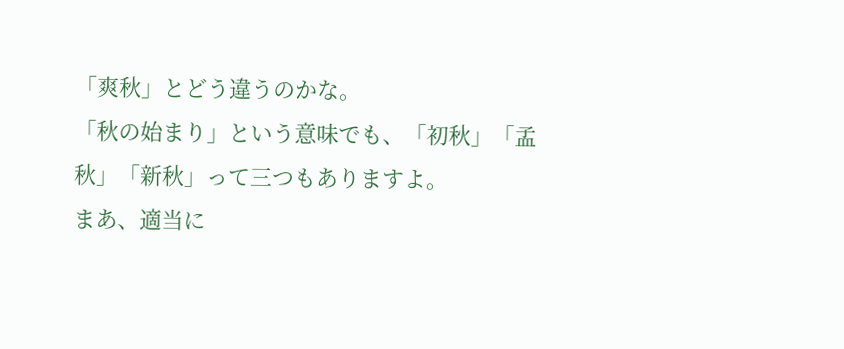「爽秋」とどう違うのかな。
「秋の始まり」という意味でも、「初秋」「孟秋」「新秋」って三つもありますよ。
まあ、適当に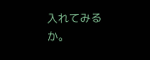入れてみるか。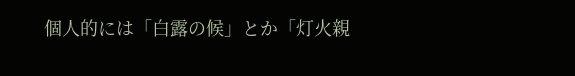個人的には「白露の候」とか「灯火親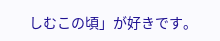しむこの頃」が好きです。